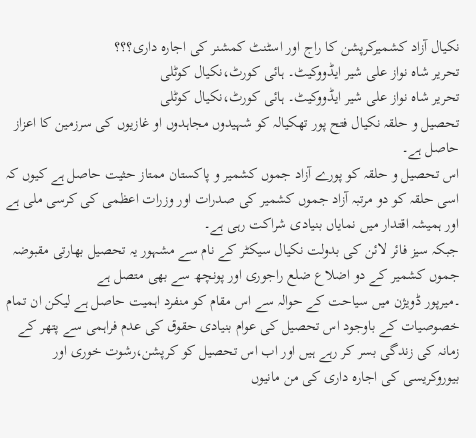نکیال آزاد کشمیرکرپشن کا راج اور اسٹنٹ کمشنر کی اجارہ داری؟؟؟
تحریر شاہ نواز علی شیر ایڈووکیٹ۔ ہائی کورٹ،نکیال کوٹلی
تحریر شاہ نواز علی شیر ایڈووکیٹ۔ ہائی کورٹ،نکیال کوٹلی
تحصیل و حلقہ نکیال فتح پور تھکیالہ کو شہیدوں مجاہدوں او غازیوں کی سرزمین کا اعزاز حاصل ہے۔
اس تحصیل و حلقہ کو پورے آزاد جموں کشمیر و پاکستان ممتاز حثیت حاصل ہے کیوں کہ اسی حلقہ کو دو مرتبہ آزاد جموں کشمیر کی صدرات اور وزرات اعظمی کی کرسی ملی ہے اور ہمیشہ اقتدار میں نمایاں بنیادی شراکت رہی ہے۔
جبکہ سیز فائر لائن کی بدولت نکیال سیکٹر کے نام سے مشہور یہ تحصیل بھارتی مقبوضہ جموں کشمیر کے دو اضلاع ضلع راجوری اور پونچھ سے بھی متصل ہے
۔میرپور ڈویژن میں سیاحت کے حوالہ سے اس مقام کو منفرد اہمیت حاصل ہے لیکن ان تمام خصوصیات کے باوجود اس تحصیل کی عوام بنیادی حقوق کی عدم فراہمی سے پتھر کے زمانہ کی زندگی بسر کر رہے ہیں اور اب اس تحصیل کو کرپشن،رشوت خوری اور بیوروکریسی کی اجارہ داری کی من مانیوں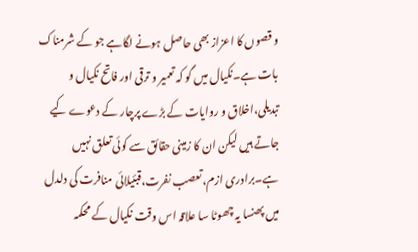و قصوں کا اعزاز بھی حاصل ہونے لگاہے جو کے شرمناک بات ہے۔نکیال میں گو کہ تعمیر و ترقی اور فاتح نکیال و تبدیلی،اخلاق و روایات کے بڑے پرچار کے دعوے کیے جاتے ہیں لیکن ان کا زمینی حقائق سے کوئی تعلق نہیں ہے۔برادری ازم،تعصب نفرت،قبئیلائی منافرت کی دلدل میں پھنسا یہ چھوٹا سا علاقہ اس وقت نکیال کے محکمہ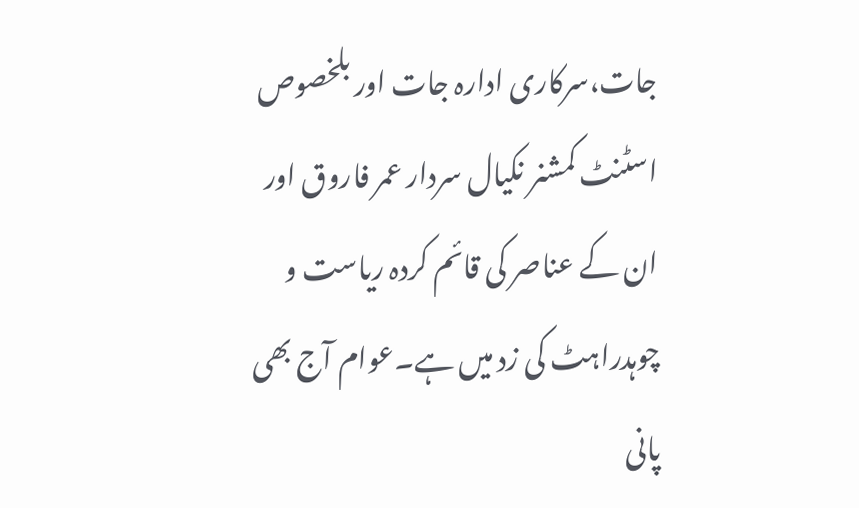جات،سرکاری ادارہ جات اور بلخصوص اسٹنٹ کمشنر نکیال سردار عمر فاروق اور ان کے عناصر کی قائم کردہ ریاست و چوہدراہٹ کی زد میں ہے۔عوام آج بھی پانی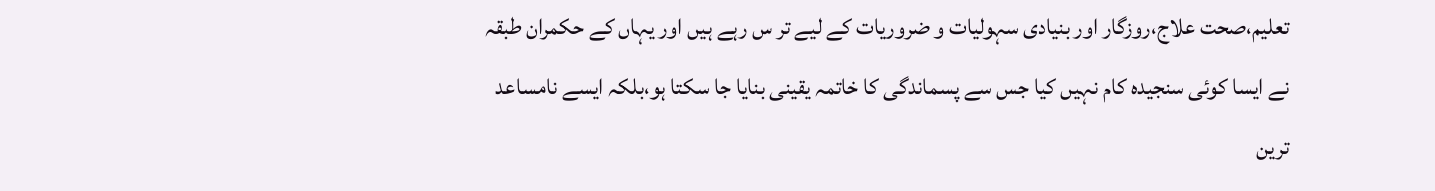تعلیم،صحت علاج،روزگار اور بنیادی سہولیات و ضروریات کے لیے تر س رہے ہیں اور یہاں کے حکمران طبقہ نے ایسا کوئی سنجیدہ کام نہیں کیا جس سے پسماندگی کا خاتمہ یقینی بنایا جا سکتا ہو،بلکہ ایسے نامساعد ترین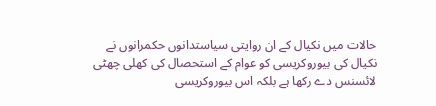حالات میں نکیال کے ان روایتی سیاستدانوں حکمرانوں نے نکیال کی بیوروکریسی کو عوام کے استحصال کی کھلی چھٹی لائسنس دے رکھا ہے بلکہ اس بیوروکریسی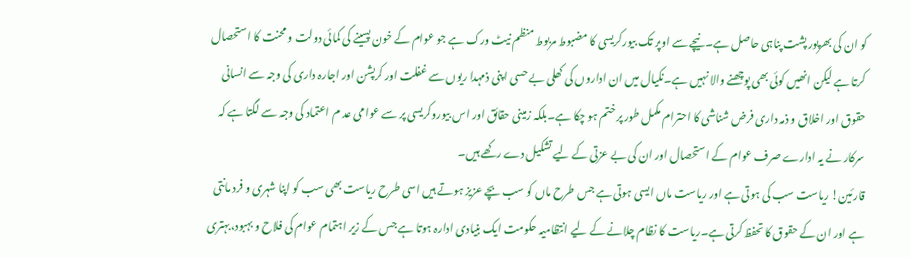کو ان کی بھرپور پشت پناہی حاصل ہے۔نیچے سے اوپر تک بیورکریسی کا مضبوط مربوط منظم نیٹ ورک ہے جو عوام کے خون پسینے کی کمائی دولت و محنت کا استحصال کرتا ہے لیکن انھیں کوئی بھی پوچھنے والا نہیں ہے۔نکیال میں ان اداروں کی کھلی بے حسی اپنی ذمہدا ریوں سے غفلت اور کرپشن اور اجارہ داری کی وجہ سے انسانی حقوق اور اخلاق و ذمہ داری فرض شناشی کا احترام مکمل طور پر ختم ہو چکا ہے۔بلکہ زمینی حقائق اور اس بیوروکریسی پر سے عوامی عد م اعتماد کی وجہ سے لگتا ہے کہ سرکار نے یہ ادارے صرف عوام کے استحصال اور ان کی بے عزتی کے لیے تشکیل دے رکھے ہیں۔
قارئین! ریاست سب کی ہوتی ہے اور ریاست ماں ایسی ہوتی ہے جس طرح ماں کو سب بچے عزیز ہوتے ہیں اسی طرح ریاست بھی سب کو اپنا شہری و فرد مانتی ہے اور ان کے حقوق کا تحفظ کرتی ہے۔ریاست کا نظام چلانے کے لیے انتظامیہ حکومت ایک بنیادی ادارہ ہوتا ہے جس کے زیر اہتمام عوام کی فلاح و بہبود،بہتری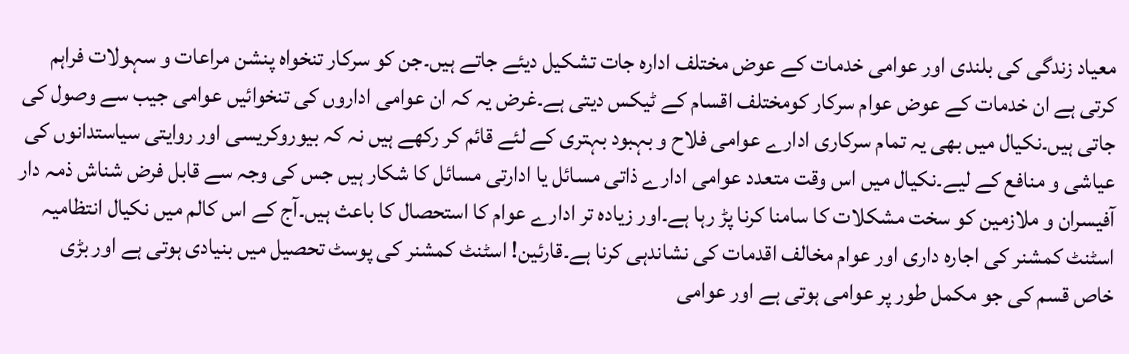معیاد زندگی کی بلندی اور عوامی خدمات کے عوض مختلف ادارہ جات تشکیل دیئے جاتے ہیں۔جن کو سرکار تنخواہ پنشن مراعات و سہولات فراہم کرتی ہے ان خدمات کے عوض عوام سرکار کومختلف اقسام کے ٹیکس دیتی ہے۔غرض یہ کہ ان عوامی اداروں کی تنخوائیں عوامی جیب سے وصول کی جاتی ہیں۔نکیال میں بھی یہ تمام سرکاری ادارے عوامی فلاح و بہبود بہتری کے لئے قائم کر رکھے ہیں نہ کہ بیوروکریسی اور روایتی سیاستدانوں کی عیاشی و منافع کے لیے۔نکیال میں اس وقت متعدد عوامی ادارے ذاتی مسائل یا ادارتی مسائل کا شکار ہیں جس کی وجہ سے قابل فرض شناش ذمہ دار آفیسران و ملازمین کو سخت مشکلات کا سامنا کرنا پڑ رہا ہے۔اور زیادہ تر ادارے عوام کا استحصال کا باعث ہیں۔آج کے اس کالم میں نکیال انتظامیہ اسٹنٹ کمشنر کی اجارہ داری اور عوام مخالف اقدمات کی نشاندہی کرنا ہے۔قارئین! اسٹنٹ کمشنر کی پوسٹ تحصیل میں بنیادی ہوتی ہے اور بڑی خاص قسم کی جو مکمل طور پر عوامی ہوتی ہے اور عوامی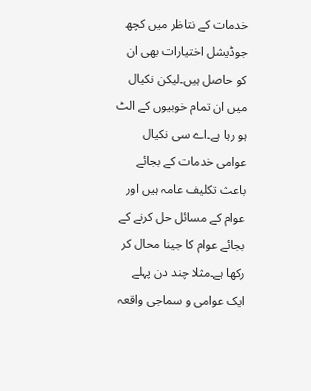خدمات کے نتاظر میں کچھ جوڈیشل اختیارات بھی ان کو حاصل ہیں۔لیکن نکیال میں ان تمام خوبیوں کے الٹ ہو رہا ہے۔اے سی نکیال عوامی خدمات کے بجائے باعث تکلیف عامہ ہیں اور عوام کے مسائل حل کرنے کے بجائے عوام کا جینا محال کر رکھا ہے۔مثلا چند دن پہلے ایک عوامی و سماجی واقعہ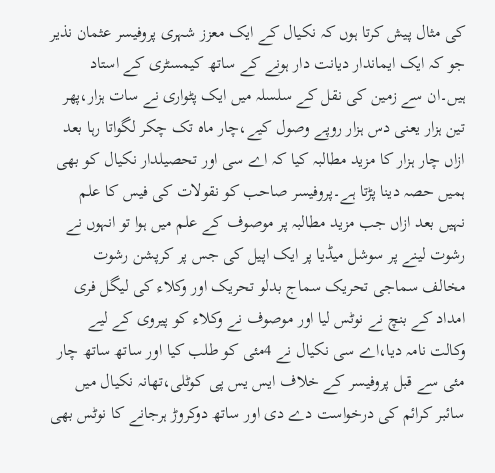کی مثال پیش کرتا ہوں کہ نکیال کے ایک معزز شہری پروفیسر عثمان نذیر جو کہ ایک ایماندار دیانت دار ہونے کے ساتھ کیمسٹری کے استاد ہیں۔ان سے زمین کی نقل کے سلسلہ میں ایک پٹواری نے سات ہزار،پھر تین ہزار یعنی دس ہزار روپے وصول کیے،چار ماہ تک چکر لگواتا رہا بعد ازاں چار ہزار کا مزید مطالبہ کیا کہ اے سی اور تحصیلدار نکیال کو بھی ہمیں حصہ دینا پڑتا ہے۔پروفیسر صاحب کو نقولات کی فیس کا علم نہیں بعد ازاں جب مزید مطالبہ پر موصوف کے علم میں ہوا تو انہوں نے رشوت لینے پر سوشل میڈیا پر ایک اپیل کی جس پر کرپشن رشوت مخالف سماجی تحریک سماج بدلو تحریک اور وکلاء کی لیگل فری امداد کے بنچ نے نوٹس لیا اور موصوف نے وکلاء کو پیروی کے لیے وکالت نامہ دیا،اے سی نکیال نے 4مئی کو طلب کیا اور ساتھ ساتھ چار مئی سے قبل پروفیسر کے خلاف ایس یس پی کوٹلی،تھانہ نکیال میں سائبر کرائم کی درخواست دے دی اور ساتھ دوکروڑ ہرجانے کا نوٹس بھی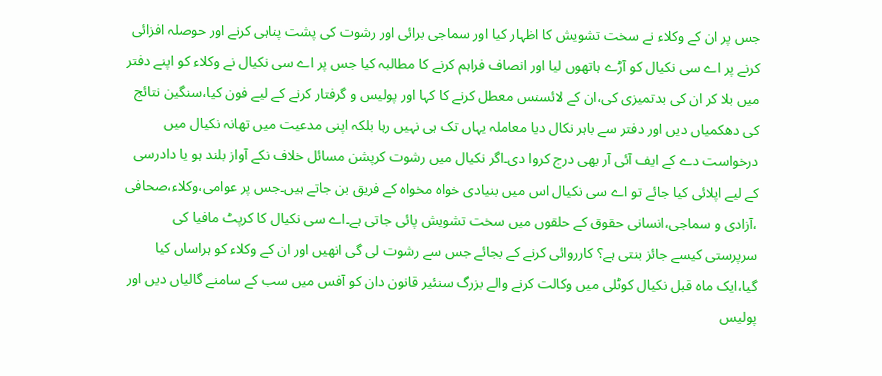جس پر ان کے وکلاء نے سخت تشویش کا اظہار کیا اور سماجی برائی اور رشوت کی پشت پناہی کرنے اور حوصلہ افزائی کرنے پر اے سی نکیال کو آڑے ہاتھوں لیا اور انصاف فراہم کرنے کا مطالبہ کیا جس پر اے سی نکیال نے وکلاء کو اپنے دفتر میں بلا کر ان کی بدتمیزی کی،ان کے لائسنس معطل کرنے کا کہا اور پولیس و گرفتار کرنے کے لیے فون کیا،سنگین نتائج کی دھکمیاں دیں اور دفتر سے باہر نکال دیا معاملہ یہاں تک ہی نہیں رہا بلکہ اپنی مدعیت میں تھانہ نکیال میں درخواست دے کے ایف آئی آر بھی درج کروا دی۔اگر نکیال میں رشوت کرپشن مسائل خلاف نکے آواز بلند ہو یا دادرسی کے لیے اپلائی کیا جائے تو اے سی نکیال اس میں بنیادی خواہ مخواہ کے فریق بن جاتے ہیں۔جس پر عوامی،وکلاء،صحافی ،آزادی و سماجی،انسانی حقوق کے حلقوں میں سخت تشویش پائی جاتی ہے۔اے سی نکیال کا کرپٹ مافیا کی سرپرستی کیسے جائز بنتی ہے؟ کارروائی کرنے کے بجائے جس سے رشوت لی گی انھیں اور ان کے وکلاء کو ہراساں کیا گیا،ایک ماہ قبل نکیال کوٹلی میں وکالت کرنے والے بزرگ سنئیر قانون دان کو آفس میں سب کے سامنے گالیاں دیں اور پولیس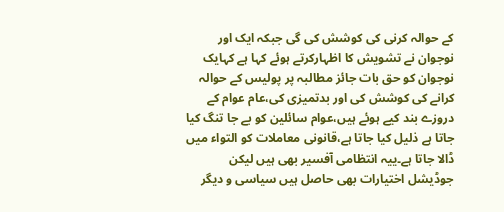کے حوالہ کرنی کی کوشش کی گی جبکہ ایک اور نوجوان نے تشویش کا اظہارکرتے ہوئے کہا ہے کہایک نوجوان کو حق بات جائز مطالبہ پر پولیس کے حوالہ کرانے کی کوشش کی اور بدتمیزی کی،عام عوام کے دروزے بند کیے ہوئے ہیں،عوام سائلین کو بے جا تنگ کیا جاتا ہے ذلیل کیا جاتا ہے،قانونی معاملات کو التواء میں ڈالا جاتا ہے۔ییہ انتظامی آفسیر بھی ہیں لیکن جوڈیشل اختیارات بھی حاصل ہیں سیاسی و دیگر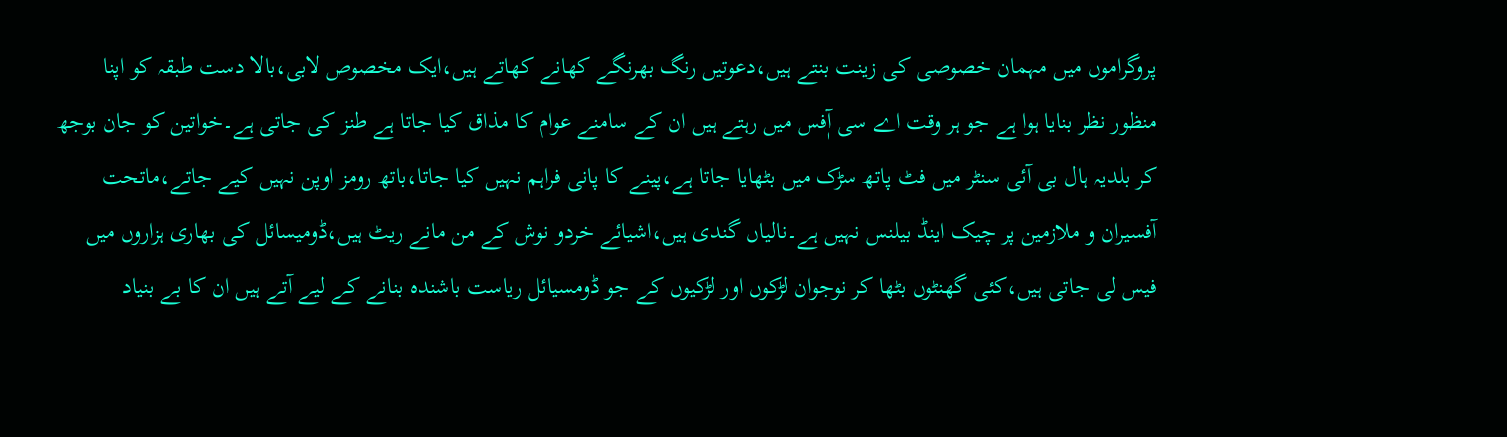پروگراموں میں مہمان خصوصی کی زینت بنتے ہیں،دعوتیں رنگ بھرنگے کھانے کھاتے ہیں،ایک مخصوص لابی،بالا دست طبقہ کو اپنا منظور نظر بنایا ہوا ہے جو ہر وقت اے سی آٖفس میں رہتے ہیں ان کے سامنے عوام کا مذاق کیا جاتا ہے طنز کی جاتی ہے۔خواتین کو جان بوجھ کر بلدیہ ہال بی آئی سنٹر میں فٹ پاتھ سڑک میں بٹھایا جاتا ہے،پینے کا پانی فراہم نہیں کیا جاتا،باتھ رومز اوپن نہیں کیے جاتے،ماتحت آفسیران و ملازمین پر چیک اینڈ بیلنس نہیں ہے۔نالیاں گندی ہیں،اشیائے خردو نوش کے من مانے ریٹ ہیں،ڈومیسائل کی بھاری ہزاروں میں فیس لی جاتی ہیں،کئی گھنٹوں بٹھا کر نوجوان لڑکوں اور لڑکیوں کے جو ڈومسیائل ریاست باشندہ بنانے کے لیے آتے ہیں ان کا بے بنیاد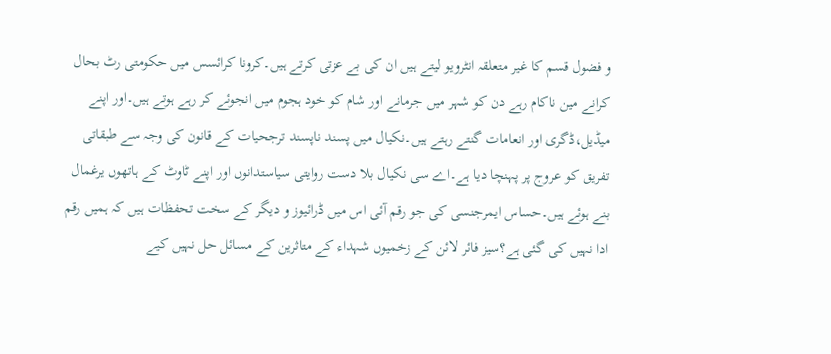و فضول قسم کا غیر متعلقہ انٹرویو لیتے ہیں ان کی بے عزتی کرتے ہیں۔کرونا کرائسس میں حکومتی رٹ بحال کرانے مین ناکام رہے دن کو شہر میں جرمانے اور شام کو خود ہجوم میں انجوئے کر رہے ہوتے ہیں۔اور اپنے میڈیل،ڈگری اور انعامات گنتے رہتے ہیں۔نکیال میں پسند ناپسند ترجحیات کے قانون کی وجہ سے طبقاتی تفریق کو عروج پر پہنچا دیا ہے۔اے سی نکیال بلا دست روایتی سیاستدانوں اور اپنے ٹاوٹ کے ہاتھوں یرغمال بنے ہوئے ہیں۔حساس ایمرجنسی کی جو رقم آئی اس میں ڈرائیوز و دیگر کے سخت تحفظات ہیں کہ ہمیں رقم ادا نہیں کی گئی ہے؟سیز فائر لائن کے زخمیوں شہداء کے متاثرین کے مسائل حل نہیں کیے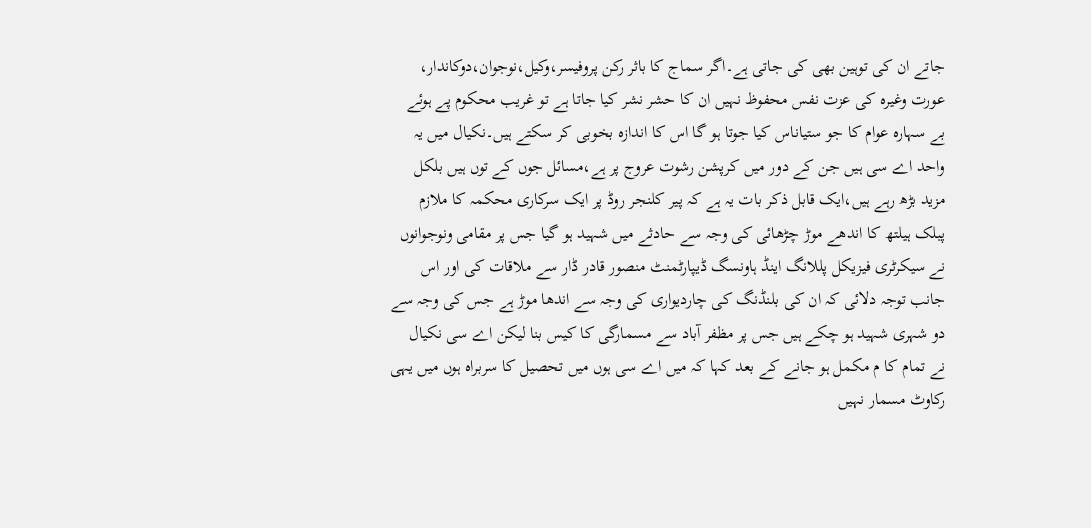جاتے ان کی توہین بھی کی جاتی ہے۔اگر سماج کا باثر رکن پروفیسر،وکیل،نوجوان،دوکاندار، عورت وغیرہ کی عزت نفس محفوظ نہیں ان کا حشر نشر کیا جاتا ہے تو غریب محکوم پے ہوئے بے سہارہ عوام کا جو ستیاناس کیا جوتا ہو گا اس کا اندازہ بخوبی کر سکتے ہیں۔نکیال میں یہ واحد اے سی ہیں جن کے دور میں کرپشن رشوت عروج پر ہے،مسائل جوں کے توں ہیں بلکل مزید بڑھ رہے ہیں،ایک قابل ذکر بات یہ ہے کہ پیر کلنجر روڈ پر ایک سرکاری محکمہ کا ملازم پبلک ہیلتھ کا اندھے موڑ چڑھائی کی وجہ سے حادثے میں شہید ہو گیا جس پر مقامی ونوجوانوں نے سیکرٹری فیزیکل پللانگ اینڈ ہاونسگ ڈیپارٹمنٹ منصور قادر ڈار سے ملاقات کی اور اس جانب توجہ دلائی کہ ان کی بلنڈنگ کی چاردیواری کی وجہ سے اندھا موڑ ہے جس کی وجہ سے دو شہری شہید ہو چکے ہیں جس پر مظفر آباد سے مسمارگی کا کیس بنا لیکن اے سی نکیال نے تمام کا م مکمل ہو جانے کے بعد کہا کہ میں اے سی ہوں میں تحصیل کا سربراہ ہوں میں یہی رکاوٹ مسمار نہیں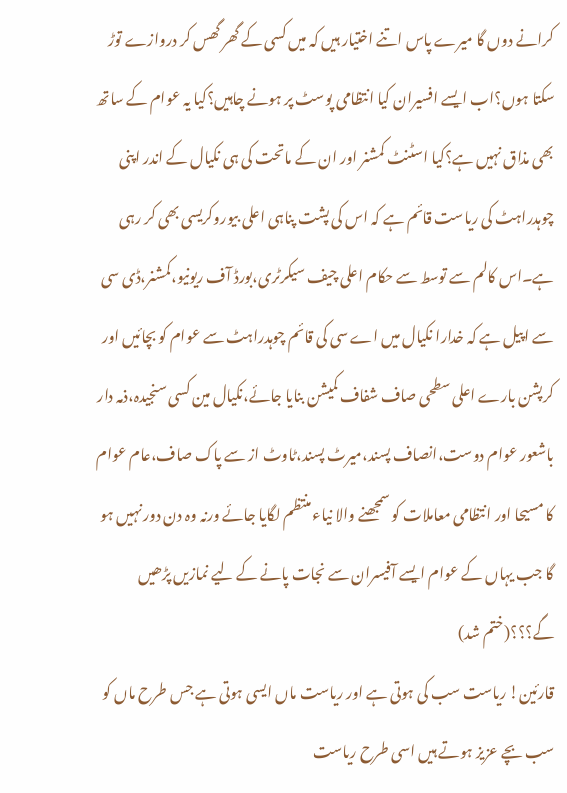کرانے دوں گا میرے پاس اتنے اختیار ہیں کہ میں کسی کے گھر گھس کر دروازے توڑ سکتا ہوں؟اب ایسے افسیران کیا انتظامی پوسٹ پر ہونے چاہیں؟کیا یہ عوام کے ساتھ بھی مذاق نہیں ہے؟کیا اسٹنٹ کمشنر اور ان کے ماتحت کی ہی نکیال کے اندر اپنی چوہدراہٹ کی ریاست قائم ہے کہ اس کی پشت پناہی اعلی بیوروکریسی بھی کر رہی ہے۔اس کالم سے توسط سے حکام اعلی چیف سیکرٹری،بورڈ آف ریونیو،کمشنر،ڈی سی سے اپیل ہے کہ خدارا نکیال میں اے سی کی قائم چوہدراہٹ سے عوام کو بچائیں اور کرپشن بارے اعلی سطحی صاف شفاف کمیشن بنایا جائے،نکیال مین کسی سنجیدہ،ذمہ دار باشعور عوام دوست،انصاف پسند،میرٹ پسند،ٹاوٹ از سے پاک صاف،عام عوام کا مسیحا اور انتظامی معاملات کو سمجھنے والا نیاء منتظم لگایا جائے ورنہ وہ دن دور نہیں ہو گا جب یہاں کے عوام ایسے آفیسران سے نجات پانے کے لیے نمازیں پڑھیں گے؟؟؟(ختم شد)
قارئین! ریاست سب کی ہوتی ہے اور ریاست ماں ایسی ہوتی ہے جس طرح ماں کو سب بچے عزیز ہوتے ہیں اسی طرح ریاست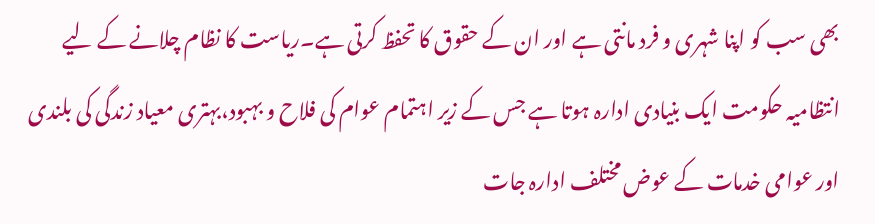بھی سب کو اپنا شہری و فرد مانتی ہے اور ان کے حقوق کا تحفظ کرتی ہے۔ریاست کا نظام چلانے کے لیے انتظامیہ حکومت ایک بنیادی ادارہ ہوتا ہے جس کے زیر اہتمام عوام کی فلاح و بہبود،بہتری معیاد زندگی کی بلندی اور عوامی خدمات کے عوض مختلف ادارہ جات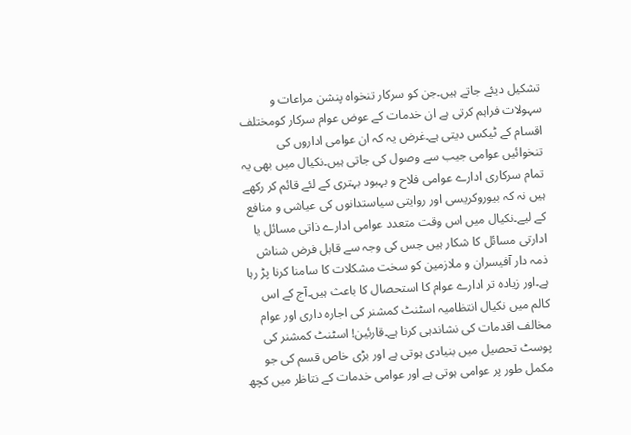تشکیل دیئے جاتے ہیں۔جن کو سرکار تنخواہ پنشن مراعات و سہولات فراہم کرتی ہے ان خدمات کے عوض عوام سرکار کومختلف اقسام کے ٹیکس دیتی ہے۔غرض یہ کہ ان عوامی اداروں کی تنخوائیں عوامی جیب سے وصول کی جاتی ہیں۔نکیال میں بھی یہ تمام سرکاری ادارے عوامی فلاح و بہبود بہتری کے لئے قائم کر رکھے ہیں نہ کہ بیوروکریسی اور روایتی سیاستدانوں کی عیاشی و منافع کے لیے۔نکیال میں اس وقت متعدد عوامی ادارے ذاتی مسائل یا ادارتی مسائل کا شکار ہیں جس کی وجہ سے قابل فرض شناش ذمہ دار آفیسران و ملازمین کو سخت مشکلات کا سامنا کرنا پڑ رہا ہے۔اور زیادہ تر ادارے عوام کا استحصال کا باعث ہیں۔آج کے اس کالم میں نکیال انتظامیہ اسٹنٹ کمشنر کی اجارہ داری اور عوام مخالف اقدمات کی نشاندہی کرنا ہے۔قارئین! اسٹنٹ کمشنر کی پوسٹ تحصیل میں بنیادی ہوتی ہے اور بڑی خاص قسم کی جو مکمل طور پر عوامی ہوتی ہے اور عوامی خدمات کے نتاظر میں کچھ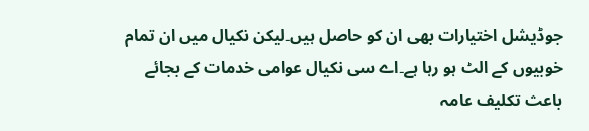جوڈیشل اختیارات بھی ان کو حاصل ہیں۔لیکن نکیال میں ان تمام خوبیوں کے الٹ ہو رہا ہے۔اے سی نکیال عوامی خدمات کے بجائے باعث تکلیف عامہ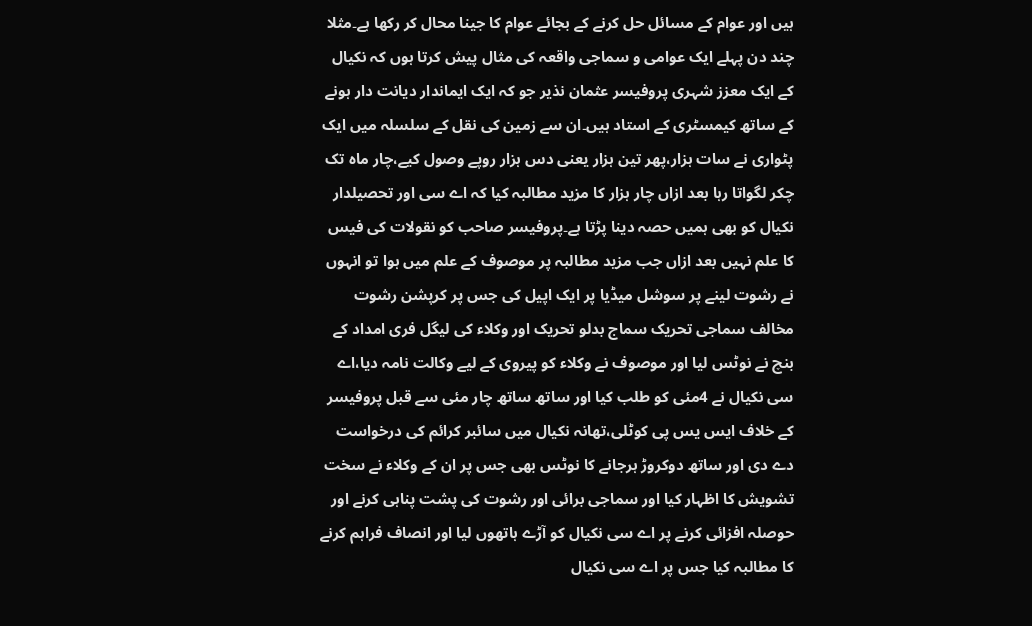ہیں اور عوام کے مسائل حل کرنے کے بجائے عوام کا جینا محال کر رکھا ہے۔مثلا چند دن پہلے ایک عوامی و سماجی واقعہ کی مثال پیش کرتا ہوں کہ نکیال کے ایک معزز شہری پروفیسر عثمان نذیر جو کہ ایک ایماندار دیانت دار ہونے کے ساتھ کیمسٹری کے استاد ہیں۔ان سے زمین کی نقل کے سلسلہ میں ایک پٹواری نے سات ہزار،پھر تین ہزار یعنی دس ہزار روپے وصول کیے،چار ماہ تک چکر لگواتا رہا بعد ازاں چار ہزار کا مزید مطالبہ کیا کہ اے سی اور تحصیلدار نکیال کو بھی ہمیں حصہ دینا پڑتا ہے۔پروفیسر صاحب کو نقولات کی فیس کا علم نہیں بعد ازاں جب مزید مطالبہ پر موصوف کے علم میں ہوا تو انہوں نے رشوت لینے پر سوشل میڈیا پر ایک اپیل کی جس پر کرپشن رشوت مخالف سماجی تحریک سماج بدلو تحریک اور وکلاء کی لیگل فری امداد کے بنچ نے نوٹس لیا اور موصوف نے وکلاء کو پیروی کے لیے وکالت نامہ دیا،اے سی نکیال نے 4مئی کو طلب کیا اور ساتھ ساتھ چار مئی سے قبل پروفیسر کے خلاف ایس یس پی کوٹلی،تھانہ نکیال میں سائبر کرائم کی درخواست دے دی اور ساتھ دوکروڑ ہرجانے کا نوٹس بھی جس پر ان کے وکلاء نے سخت تشویش کا اظہار کیا اور سماجی برائی اور رشوت کی پشت پناہی کرنے اور حوصلہ افزائی کرنے پر اے سی نکیال کو آڑے ہاتھوں لیا اور انصاف فراہم کرنے کا مطالبہ کیا جس پر اے سی نکیال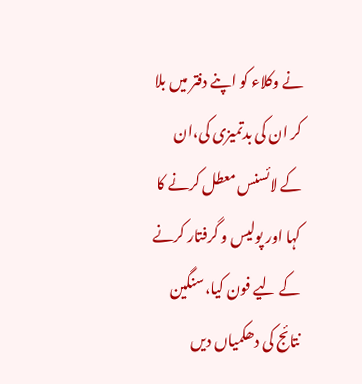نے وکلاء کو اپنے دفتر میں بلا کر ان کی بدتمیزی کی،ان کے لائسنس معطل کرنے کا کہا اور پولیس و گرفتار کرنے کے لیے فون کیا،سنگین نتائج کی دھکمیاں دیں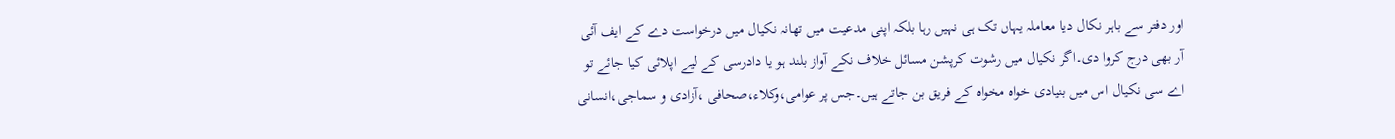اور دفتر سے باہر نکال دیا معاملہ یہاں تک ہی نہیں رہا بلکہ اپنی مدعیت میں تھانہ نکیال میں درخواست دے کے ایف آئی آر بھی درج کروا دی۔اگر نکیال میں رشوت کرپشن مسائل خلاف نکے آواز بلند ہو یا دادرسی کے لیے اپلائی کیا جائے تو اے سی نکیال اس میں بنیادی خواہ مخواہ کے فریق بن جاتے ہیں۔جس پر عوامی،وکلاء،صحافی ،آزادی و سماجی،انسانی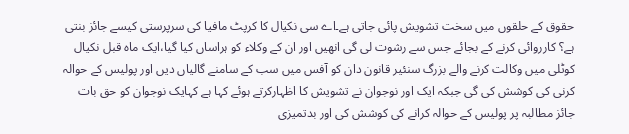حقوق کے حلقوں میں سخت تشویش پائی جاتی ہے۔اے سی نکیال کا کرپٹ مافیا کی سرپرستی کیسے جائز بنتی ہے؟ کارروائی کرنے کے بجائے جس سے رشوت لی گی انھیں اور ان کے وکلاء کو ہراساں کیا گیا،ایک ماہ قبل نکیال کوٹلی میں وکالت کرنے والے بزرگ سنئیر قانون دان کو آفس میں سب کے سامنے گالیاں دیں اور پولیس کے حوالہ کرنی کی کوشش کی گی جبکہ ایک اور نوجوان نے تشویش کا اظہارکرتے ہوئے کہا ہے کہایک نوجوان کو حق بات جائز مطالبہ پر پولیس کے حوالہ کرانے کی کوشش کی اور بدتمیزی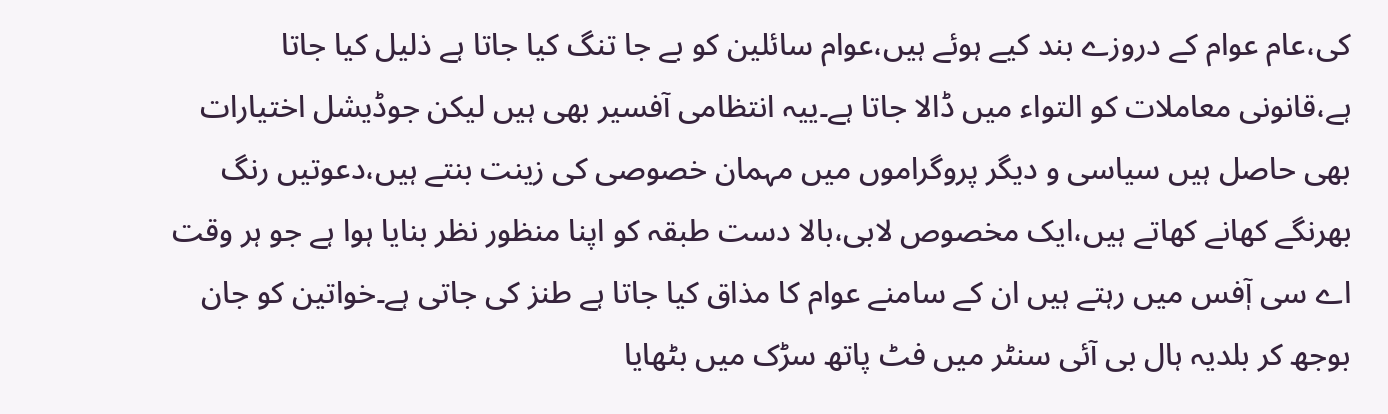کی،عام عوام کے دروزے بند کیے ہوئے ہیں،عوام سائلین کو بے جا تنگ کیا جاتا ہے ذلیل کیا جاتا ہے،قانونی معاملات کو التواء میں ڈالا جاتا ہے۔ییہ انتظامی آفسیر بھی ہیں لیکن جوڈیشل اختیارات بھی حاصل ہیں سیاسی و دیگر پروگراموں میں مہمان خصوصی کی زینت بنتے ہیں،دعوتیں رنگ بھرنگے کھانے کھاتے ہیں،ایک مخصوص لابی،بالا دست طبقہ کو اپنا منظور نظر بنایا ہوا ہے جو ہر وقت اے سی آٖفس میں رہتے ہیں ان کے سامنے عوام کا مذاق کیا جاتا ہے طنز کی جاتی ہے۔خواتین کو جان بوجھ کر بلدیہ ہال بی آئی سنٹر میں فٹ پاتھ سڑک میں بٹھایا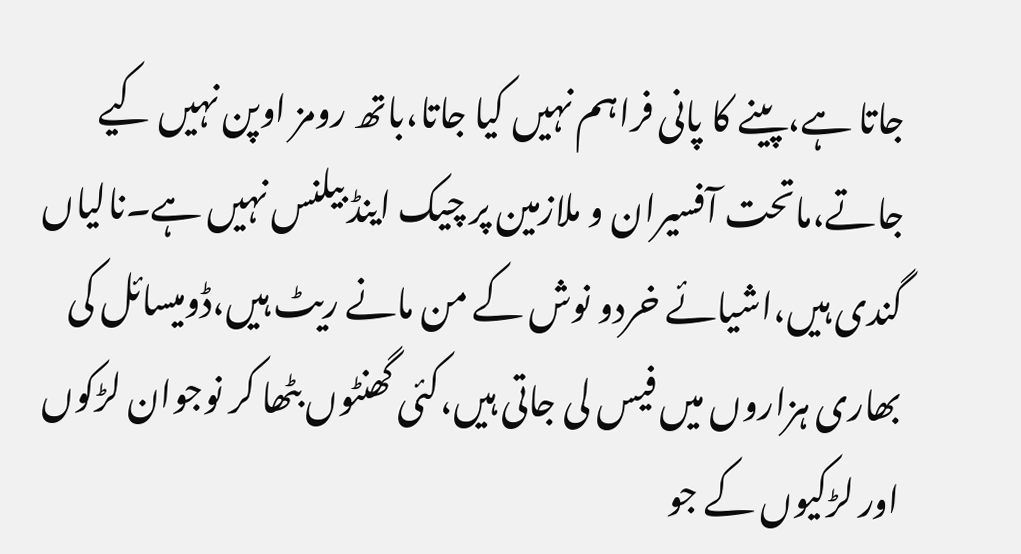جاتا ہے،پینے کا پانی فراہم نہیں کیا جاتا،باتھ رومز اوپن نہیں کیے جاتے،ماتحت آفسیران و ملازمین پر چیک اینڈ بیلنس نہیں ہے۔نالیاں گندی ہیں،اشیائے خردو نوش کے من مانے ریٹ ہیں،ڈومیسائل کی بھاری ہزاروں میں فیس لی جاتی ہیں،کئی گھنٹوں بٹھا کر نوجوان لڑکوں اور لڑکیوں کے جو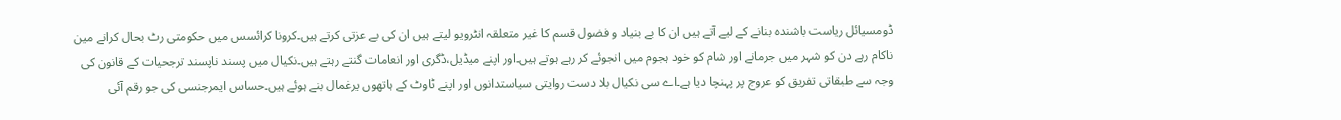ڈومسیائل ریاست باشندہ بنانے کے لیے آتے ہیں ان کا بے بنیاد و فضول قسم کا غیر متعلقہ انٹرویو لیتے ہیں ان کی بے عزتی کرتے ہیں۔کرونا کرائسس میں حکومتی رٹ بحال کرانے مین ناکام رہے دن کو شہر میں جرمانے اور شام کو خود ہجوم میں انجوئے کر رہے ہوتے ہیں۔اور اپنے میڈیل،ڈگری اور انعامات گنتے رہتے ہیں۔نکیال میں پسند ناپسند ترجحیات کے قانون کی وجہ سے طبقاتی تفریق کو عروج پر پہنچا دیا ہے۔اے سی نکیال بلا دست روایتی سیاستدانوں اور اپنے ٹاوٹ کے ہاتھوں یرغمال بنے ہوئے ہیں۔حساس ایمرجنسی کی جو رقم آئی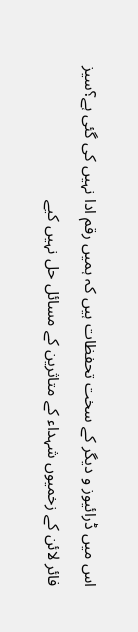اس میں ڈرائیوز و دیگر کے سخت تحفظات ہیں کہ ہمیں رقم ادا نہیں کی گئی ہے؟سیز فائر لائن کے زخمیوں شہداء کے متاثرین کے مسائل حل نہیں کیے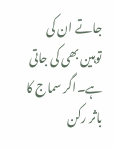جاتے ان کی توہین بھی کی جاتی ہے۔اگر سماج کا باثر رکن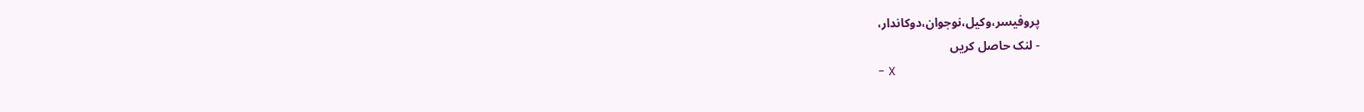پروفیسر،وکیل،نوجوان،دوکاندار،
- لنک حاصل کریں
- X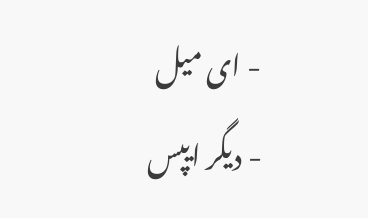- ای میل
- دیگر ایپس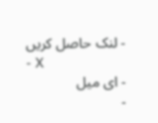- لنک حاصل کریں
- X
- ای میل
-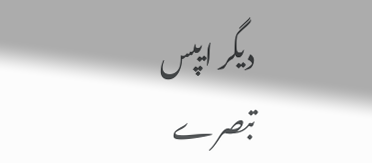دیگر ایپس
تبصرے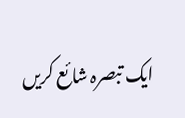ایک تبصرہ شائع کریں